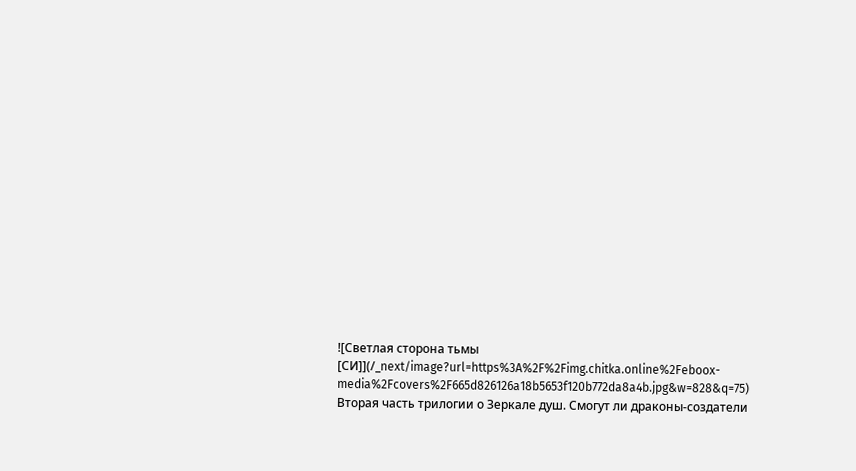![Светлая сторона тьмы [СИ]](/_next/image?url=https%3A%2F%2Fimg.chitka.online%2Feboox-media%2Fcovers%2F665d826126a18b5653f120b772da8a4b.jpg&w=828&q=75)
Вторая часть трилогии о Зеркале душ. Смогут ли драконы-создатели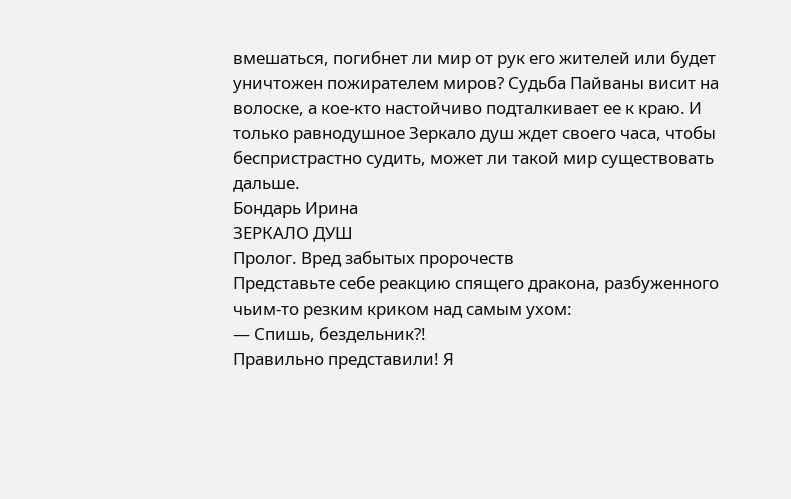вмешаться, погибнет ли мир от рук его жителей или будет уничтожен пожирателем миров? Судьба Пайваны висит на волоске, а кое-кто настойчиво подталкивает ее к краю. И только равнодушное Зеркало душ ждет своего часа, чтобы беспристрастно судить, может ли такой мир существовать дальше.
Бондарь Ирина
ЗЕРКАЛО ДУШ
Пролог. Вред забытых пророчеств
Представьте себе реакцию спящего дракона, разбуженного чьим-то резким криком над самым ухом:
— Спишь, бездельник?!
Правильно представили! Я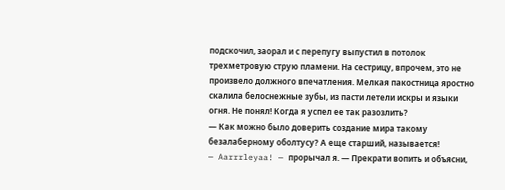подскочил, заорал и с перепугу выпустил в потолок трехметровую струю пламени. На сестрицу, впрочем, это не произвело должного впечатления. Мелкая пакостница яростно скалила белоснежные зубы, из пасти летели искры и языки огня. Не понял! Когда я успел ее так разозлить?
— Как можно было доверить создание мира такому безалаберному оболтусу? А еще старший, называется!
— Aarrrleyaa! — прорычал я. — Прекрати вопить и объясни,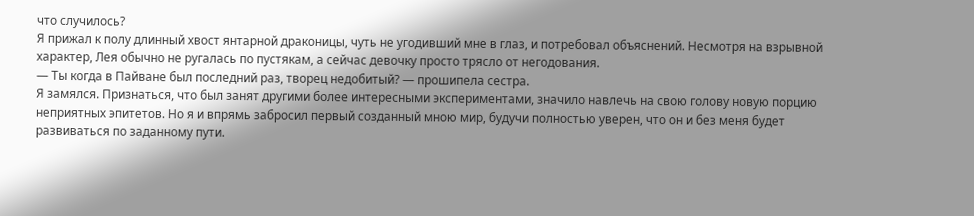что случилось?
Я прижал к полу длинный хвост янтарной драконицы, чуть не угодивший мне в глаз, и потребовал объяснений. Несмотря на взрывной характер, Лея обычно не ругалась по пустякам, а сейчас девочку просто трясло от негодования.
— Ты когда в Пайване был последний раз, творец недобитый? — прошипела сестра.
Я замялся. Признаться, что был занят другими более интересными экспериментами, значило навлечь на свою голову новую порцию неприятных эпитетов. Но я и впрямь забросил первый созданный мною мир, будучи полностью уверен, что он и без меня будет развиваться по заданному пути.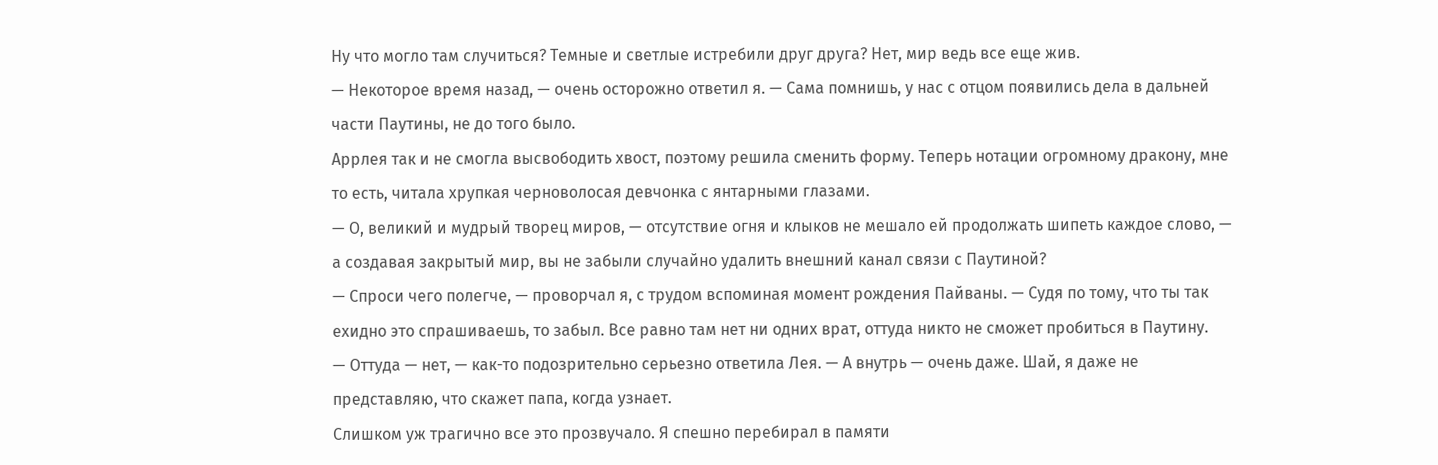Ну что могло там случиться? Темные и светлые истребили друг друга? Нет, мир ведь все еще жив.
— Некоторое время назад, — очень осторожно ответил я. — Сама помнишь, у нас с отцом появились дела в дальней части Паутины, не до того было.
Аррлея так и не смогла высвободить хвост, поэтому решила сменить форму. Теперь нотации огромному дракону, мне то есть, читала хрупкая черноволосая девчонка с янтарными глазами.
— О, великий и мудрый творец миров, — отсутствие огня и клыков не мешало ей продолжать шипеть каждое слово, — а создавая закрытый мир, вы не забыли случайно удалить внешний канал связи с Паутиной?
— Спроси чего полегче, — проворчал я, с трудом вспоминая момент рождения Пайваны. — Судя по тому, что ты так ехидно это спрашиваешь, то забыл. Все равно там нет ни одних врат, оттуда никто не сможет пробиться в Паутину.
— Оттуда — нет, — как-то подозрительно серьезно ответила Лея. — А внутрь — очень даже. Шай, я даже не представляю, что скажет папа, когда узнает.
Слишком уж трагично все это прозвучало. Я спешно перебирал в памяти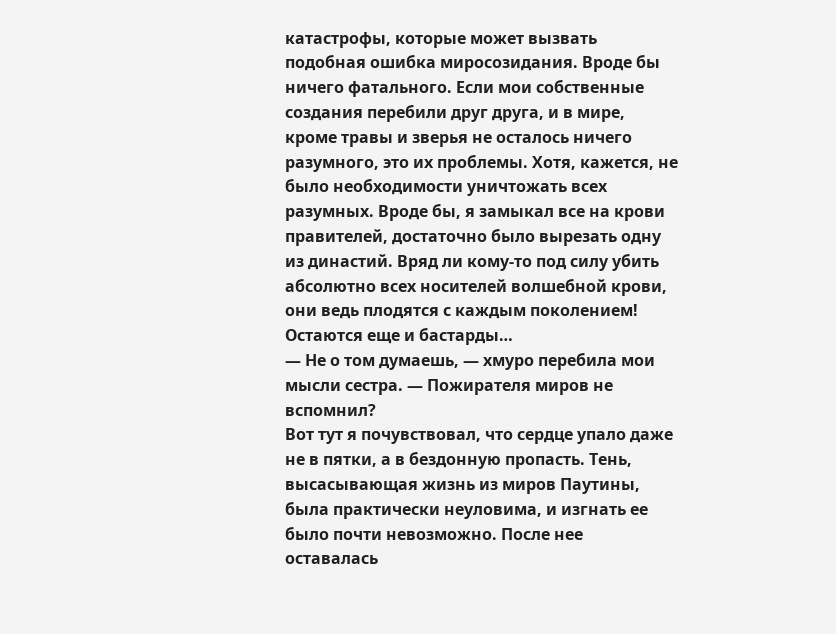катастрофы, которые может вызвать подобная ошибка миросозидания. Вроде бы ничего фатального. Если мои собственные создания перебили друг друга, и в мире, кроме травы и зверья не осталось ничего разумного, это их проблемы. Хотя, кажется, не было необходимости уничтожать всех разумных. Вроде бы, я замыкал все на крови правителей, достаточно было вырезать одну из династий. Вряд ли кому-то под силу убить абсолютно всех носителей волшебной крови, они ведь плодятся с каждым поколением! Остаются еще и бастарды…
— Не о том думаешь, — хмуро перебила мои мысли сестра. — Пожирателя миров не вспомнил?
Вот тут я почувствовал, что сердце упало даже не в пятки, а в бездонную пропасть. Тень, высасывающая жизнь из миров Паутины, была практически неуловима, и изгнать ее было почти невозможно. После нее оставалась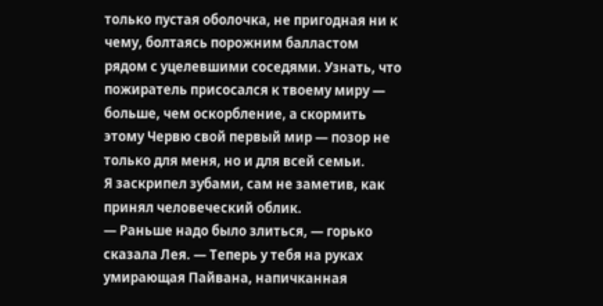только пустая оболочка, не пригодная ни к чему, болтаясь порожним балластом рядом с уцелевшими соседями. Узнать, что пожиратель присосался к твоему миру — больше, чем оскорбление, а скормить этому Червю свой первый мир — позор не только для меня, но и для всей семьи.
Я заскрипел зубами, сам не заметив, как принял человеческий облик.
— Раньше надо было злиться, — горько сказала Лея. — Теперь у тебя на руках умирающая Пайвана, напичканная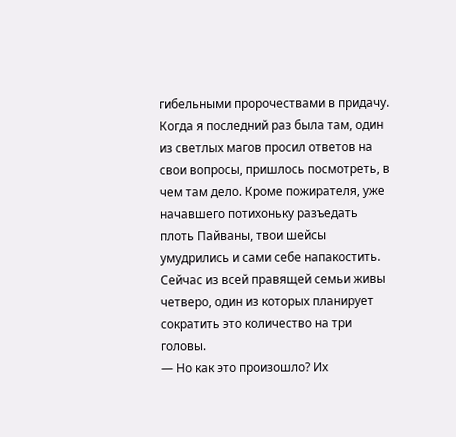гибельными пророчествами в придачу. Когда я последний раз была там, один из светлых магов просил ответов на свои вопросы, пришлось посмотреть, в чем там дело. Кроме пожирателя, уже начавшего потихоньку разъедать плоть Пайваны, твои шейсы умудрились и сами себе напакостить. Сейчас из всей правящей семьи живы четверо, один из которых планирует сократить это количество на три головы.
— Но как это произошло? Их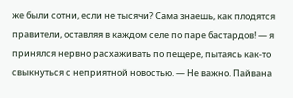же были сотни, если не тысячи? Сама знаешь, как плодятся правители, оставляя в каждом селе по паре бастардов! — я принялся нервно расхаживать по пещере, пытаясь как-то свыкнуться с неприятной новостью. — Не важно. Пайвана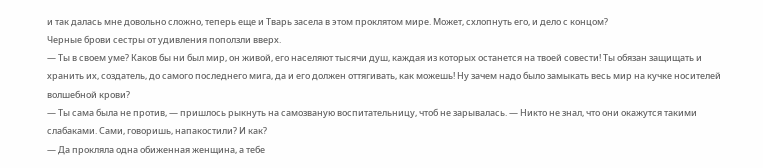и так далась мне довольно сложно, теперь еще и Тварь засела в этом проклятом мире. Может, схлопнуть его, и дело с концом?
Черные брови сестры от удивления поползли вверх.
— Ты в своем уме? Каков бы ни был мир, он живой, его населяют тысячи душ, каждая из которых останется на твоей совести! Ты обязан защищать и хранить их, создатель, до самого последнего мига, да и его должен оттягивать, как можешь! Ну зачем надо было замыкать весь мир на кучке носителей волшебной крови?
— Ты сама была не против, — пришлось рыкнуть на самозваную воспитательницу, чтоб не зарывалась. — Никто не знал, что они окажутся такими слабаками. Сами, говоришь, напакостили? И как?
— Да прокляла одна обиженная женщина, а тебе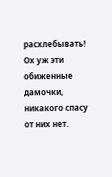расхлебывать!
Ох уж эти обиженные дамочки, никакого спасу от них нет.